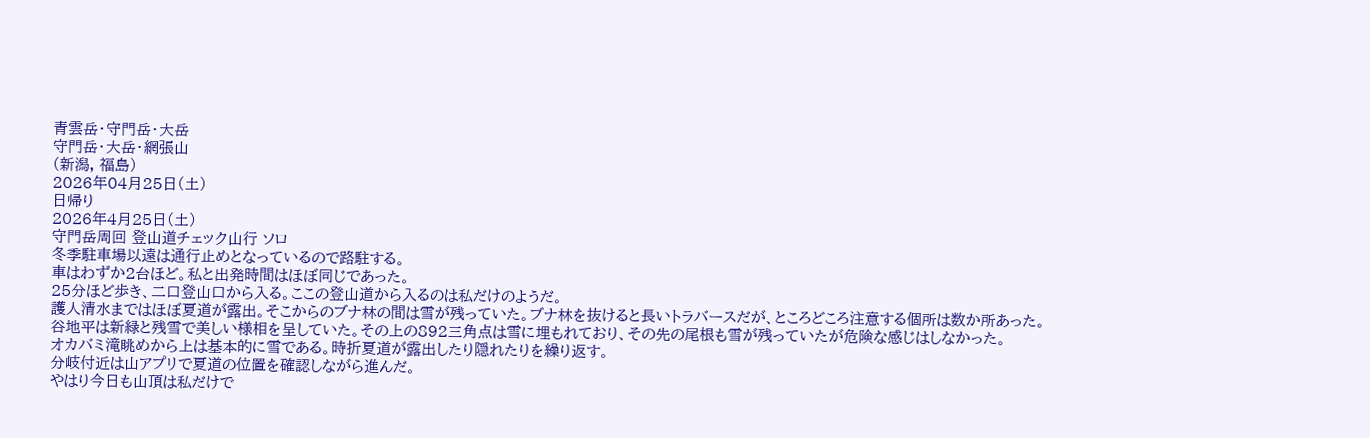青雲岳・守門岳・大岳
守門岳・大岳・網張山
(新潟, 福島)
2026年04月25日(土)
日帰り
2026年4月25日(土)
守門岳周回 登山道チェック山行 ソロ
冬季駐車場以遠は通行止めとなっているので路駐する。
車はわずか2台ほど。私と出発時間はほぼ同じであった。
25分ほど歩き、二口登山口から入る。ここの登山道から入るのは私だけのようだ。
護人清水まではほぼ夏道が露出。そこからのブナ林の間は雪が残っていた。ブナ林を抜けると長いトラバースだが、ところどころ注意する個所は数か所あった。
谷地平は新緑と残雪で美しい様相を呈していた。その上の892三角点は雪に埋もれており、その先の尾根も雪が残っていたが危険な感じはしなかった。
オカバミ滝眺めから上は基本的に雪である。時折夏道が露出したり隠れたりを繰り返す。
分岐付近は山アプリで夏道の位置を確認しながら進んだ。
やはり今日も山頂は私だけで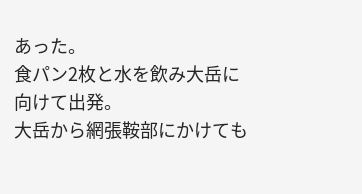あった。
食パン2枚と水を飲み大岳に向けて出発。
大岳から網張鞍部にかけても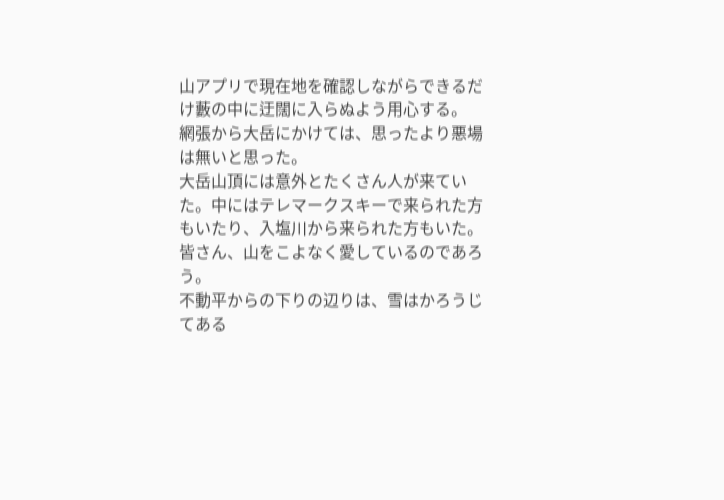山アプリで現在地を確認しながらできるだけ藪の中に迂闊に入らぬよう用心する。
網張から大岳にかけては、思ったより悪場は無いと思った。
大岳山頂には意外とたくさん人が来ていた。中にはテレマークスキーで来られた方もいたり、入塩川から来られた方もいた。皆さん、山をこよなく愛しているのであろう。
不動平からの下りの辺りは、雪はかろうじてある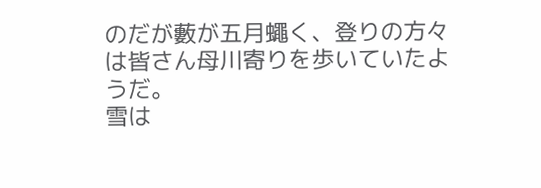のだが藪が五月蠅く、登りの方々は皆さん母川寄りを歩いていたようだ。
雪は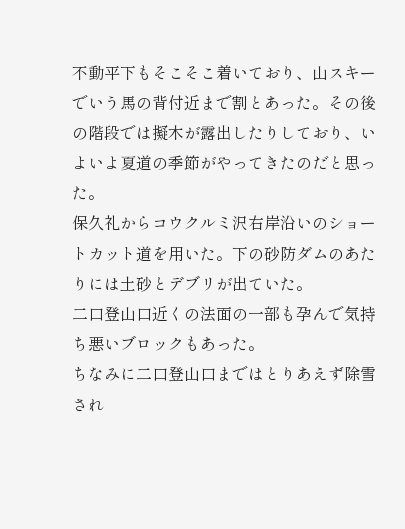不動平下もそこそこ着いており、山スキーでいう馬の背付近まで割とあった。その後の階段では擬木が露出したりしており、いよいよ夏道の季節がやってきたのだと思った。
保久礼からコウクルミ沢右岸沿いのショートカット道を用いた。下の砂防ダムのあたりには土砂とデブリが出ていた。
二口登山口近くの法面の一部も孕んで気持ち悪いブロックもあった。
ちなみに二口登山口まではとりあえず除雪され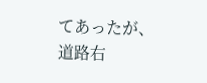てあったが、道路右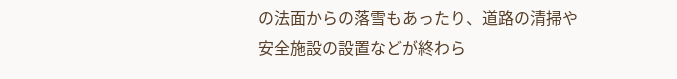の法面からの落雪もあったり、道路の清掃や安全施設の設置などが終わら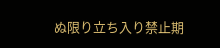ぬ限り立ち入り禁止期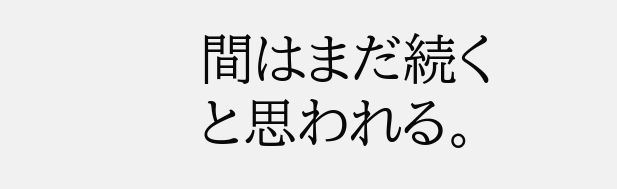間はまだ続くと思われる。